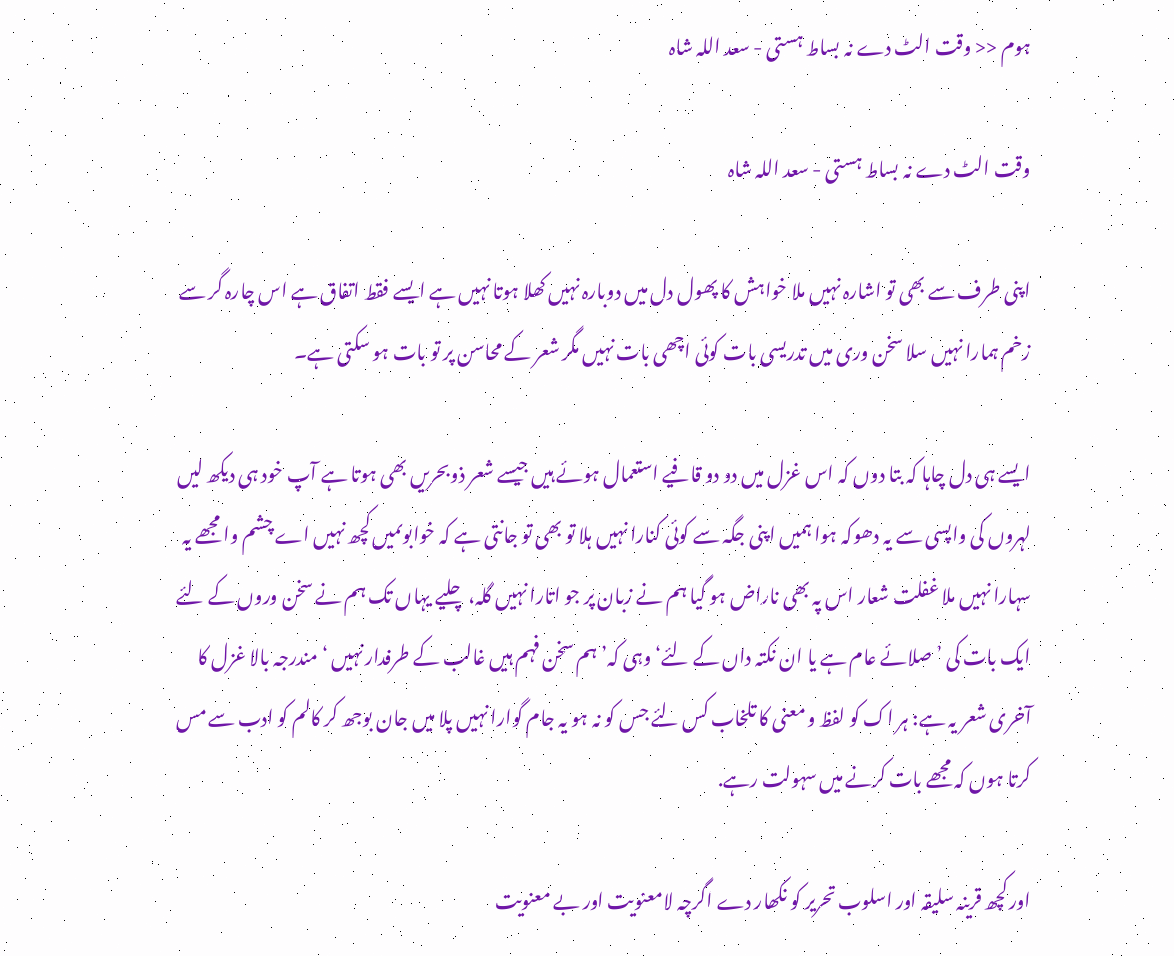ہوم << وقت الٹ دے نہ بساط ہستی - سعد اللہ شاہ

وقت الٹ دے نہ بساط ہستی - سعد اللہ شاہ

اپنی طرف سے بھی تو اشارہ نہیں ملا خواہش کا پھول دل میں دوبارہ نہیں کھلا ہوتا نہیں ہے ایسے فقط اتفاق ہے اس چارہ گر سے زخم ہمارا نہیں سلا سخن وری میں تدریسی بات کوئی اچھی بات نہیں مگر شعر کے محاسن پر تو بات ہو سکتی ہے۔

ایسے ہی دل چاہا کہ بتا دوں کہ اس غزل میں دو دو قافیے استعمال ہوئے ہیں جیسے شعر ذوبحریں بھی ہوتا ہے آپ خود ہی دیکھ لیں لہروں کی واپسی سے یہ دھوکہ ہوا ہمیں اپنی جگہ سے کوئی کنارا نہیں ہلا تو بھی تو جانتی ہے کہ خوابوںمیں کچھ نہیں اے چشم وا مجھے یہ سہارا نہیں ملا غفلت شعار اس پہ بھی ناراض ہو گیا ہم نے زبان پر جو اتارا نہیں گلہ، چلیے یہاں تک ہم نے سخن وروں کے لئے ایک بات کی ’صلائے عام ہے یا ان نکتہ داں کے لئے‘ وہی کہ’ ہم سخن فہم ہیں غالب کے طرفدار نہیں ‘ مندرجہ بالا غزل کا آخری شعر یہ ہے: ہر اک کو لفظ و معنی کا تلخاب کس لئے جس کو نہ ہو یہ جام گوارا نہیں پلا میں جان بوجھ کر کالم کو ادب سے مس کرتا ہوں کہ مجھے بات کرنے میں سہولت رہے.

اور کچھ قرینہ سلیقہ اور اسلوب تحریر کو نکھار دے اگرچہ لامعنویت اور بے معنویت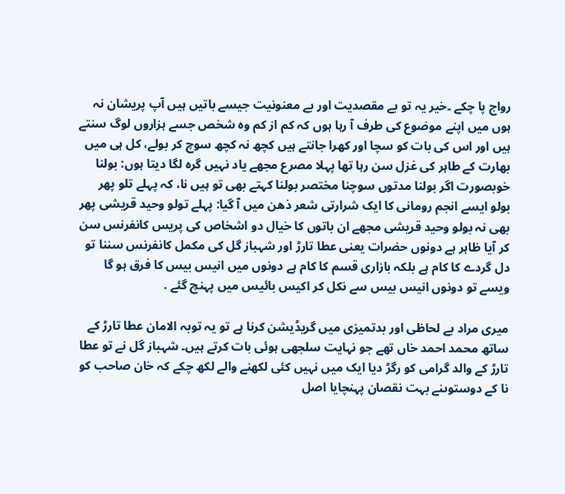رواج پا چکے ۔خیر یہ تو بے مقصدیت اور بے معنونیت جیسے باتیں ہیں آپ پریشان نہ ہوں میں اپنے موضوع کی طرف آ رہا ہوں کہ کم از کم وہ شخص جسے ہزاروں لوگ سنتے ہیں اور اس کی بات کو سچا اور کھرا جانتے ہیں کچھ نہ کچھ سوچ کر بولے، کل ہی میں بھارت کے طاہر کی غزل سن رہا تھا پہلا مصرع مجھے یاد نہیں گرہ لگا دیتا ہوں: بولنا خوبصورت اگر بولنا مدتوں سوچنا مختصر بولنا کہتے بھی تو ہیں نا، کہ پہلے تلو پھر بولو ایسے انجم رومانی کا ایک شرارتی شعر ذھن میں آ گیا: پہلے تولو وحید قریشی پھر بھی نہ بولو وحید قریشی مجھے ان باتوں کا خیال دو اشخاص کی پریس کانفرنس سن کر آیا ظاہر ہے دونوں حضرات یعنی عطا تارڑ اور شہباز گل کی مکمل کانفرنس سننا تو دل گردے کا کام ہے بلکہ بازاری قسم کا کام ہے دونوں میں انیس بیس کا فرق ہو گا ویسے تو دونوں انیس بیس سے نکل کر اکیس بائیس میں پہنچ گئے .

میری مراد بے لحاظی اور بدتمیزی میں گریڈیشن کرنا ہے تو یہ توبہ الامان عطا تارڑ کے ساتھ محمد احمد خاں تھے جو نہایت سلجھی ہوئی بات کرتے ہیں۔ شہباز گل نے تو عطا تارڑ کے والد گرامی کو رگڑ دیا ایک میں نہیں کئی لکھنے والے لکھ چکے کہ خان صاحب کو نا کے دوستوںنے بہت نقصان پہنچایا اصل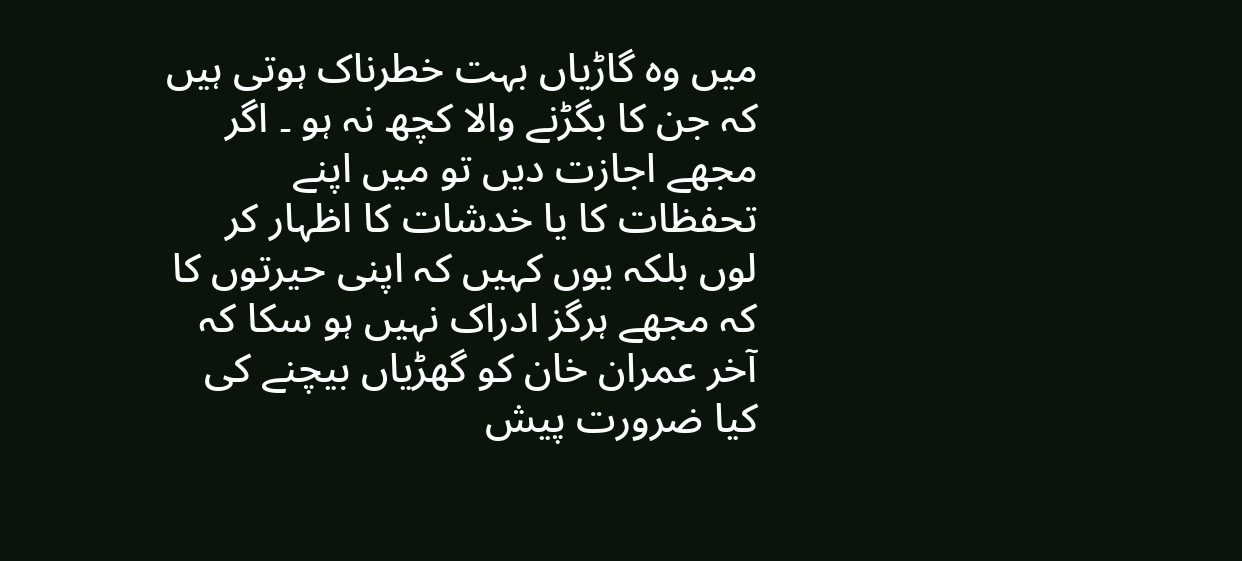میں وہ گاڑیاں بہت خطرناک ہوتی ہیں کہ جن کا بگڑنے والا کچھ نہ ہو ۔ اگر مجھے اجازت دیں تو میں اپنے تحفظات کا یا خدشات کا اظہار کر لوں بلکہ یوں کہیں کہ اپنی حیرتوں کا کہ مجھے ہرگز ادراک نہیں ہو سکا کہ آخر عمران خان کو گھڑیاں بیچنے کی کیا ضرورت پیش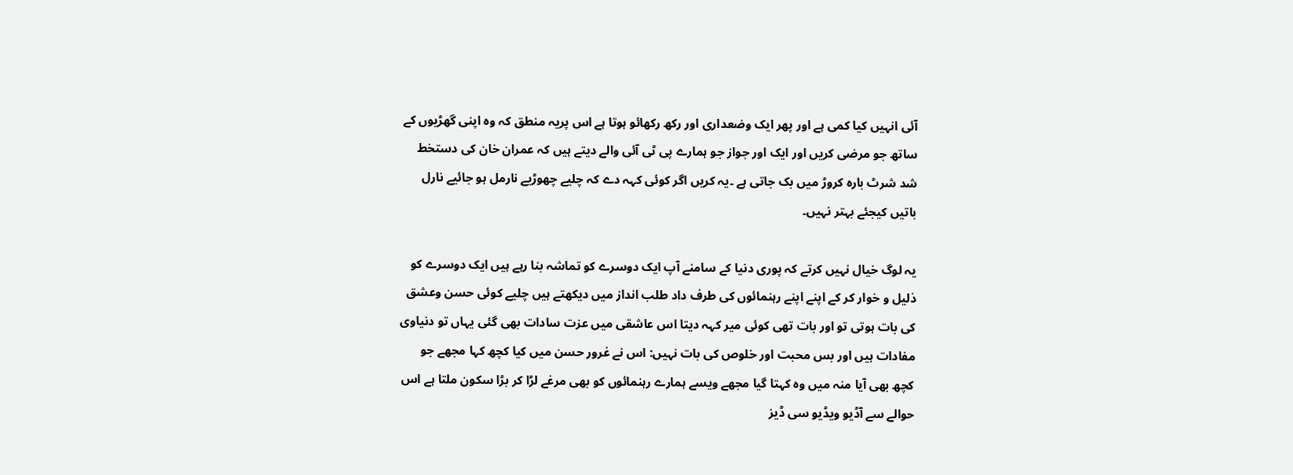آئی انہیں کیا کمی ہے اور پھر ایک وضعداری اور رکھ رکھائو ہوتا ہے اس پریہ منطق کہ وہ اپنی گھڑیوں کے ساتھ جو مرضی کریں اور ایک اور جواز جو ہمارے پی ٹی آئی والے دیتے ہیں کہ عمران خان کی دستخط شد شرٹ بارہ کروڑ میں بک جاتی ہے ۔یہ کریں اگر کوئی کہہ دے کہ چلیے چھوڑیے نارمل ہو جائیے نارل باتیں کیجئے بہتر نہیں۔

یہ لوگ خیال نہیں کرتے کہ پوری دنیا کے سامنے آپ ایک دوسرے کو تماشہ بنا رہے ہیں ایک دوسرے کو ذلیل و خوار کر کے اپنے اپنے رہنمائوں کی طرف داد طلب انداز میں دیکھتے ہیں چلیے کوئی حسن وعشق کی بات ہوتی تو اور بات تھی کوئی میر کہہ دیتا اس عاشقی میں عزت سادات بھی گئی یہاں تو دنیاوی مفادات ہیں اور بس محبت اور خلوص کی بات نہیں: اس نے غرور حسن میں کیا کچھ کہا مجھے جو کچھ بھی آیا منہ میں وہ کہتا گیا مجھے ویسے ہمارے رہنمائوں کو بھی مرغے لڑا کر بڑا سکون ملتا ہے اس حوالے سے آڈیو ویڈیو سی ڈیز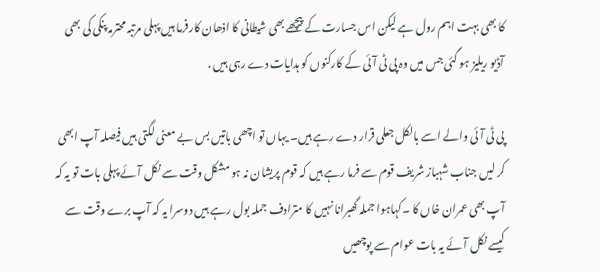کا بھی بہت اہم رول ہے لیکن اس جسارت کے پیچھے بھی شیطانی کا اذھان کارفرما ہیں پہلی مرتبہ محترمہ پنکی کی بھی آڈیو ریلیز ہو گئی جس میں وہ پی ٹی آئی کے کارکنوں کو ہدایات دے رہی ہیں .

پی ٹی آئی والے اسے بالکل جعلی قرار دے رہے ہیں۔ یہاں تو اچھی باتیں بس بے معنی لگتی ہیں فیصلہ آپ ابھی کر لیں جناب شہباز شریف قوم سے فرما رہے ہیں کہ قوم پریشان نہ ہو مشکل وقت سے نکل آئے پہلی بات تو یہ کہ آپ بھی عمران خاں کا ۔کہاہوا جملہ گھبرانا نہیں کا مترادف جملہ بول رہے ہیں دوسرا یہ کہ آپ برے وقت سے کیسے نکل آئے یہ بات عوام سے پوچھیں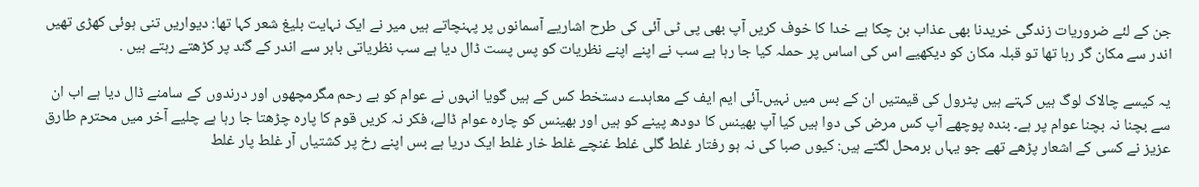جن کے لئے ضروریات زندگی خریدنا بھی عذاب بن چکا ہے خدا کا خوف کریں آپ بھی پی ٹی آئی کی طرح اشاریے آسمانوں پر پہنچاتے ہیں میر نے ایک نہایت بلیغ شعر کہا تھا: دیواریں تنی ہوئی کھڑی تھیں اندر سے مکان گر رہا تھا تو قبلہ مکان کو دیکھیے اس کی اساس پر حملہ کیا جا رہا ہے سب نے اپنے اپنے نظریات کو پس پست ڈال دیا ہے سب نظریاتی باہر سے اندر کے گند پر کڑھتے رہتے ہیں .

یہ کیسے چالاک لوگ ہیں کہتے ہیں پٹرول کی قیمتیں ان کے بس میں نہیں۔آئی ایم ایف کے معاہدے دستخط کس کے ہیں گویا انہوں نے عوام کو بے رحم مگرمچھوں اور درندوں کے سامنے ڈال دیا ہے اب ان سے بچنا نہ بچنا عوام پر ہے۔ بندہ پوچھے آپ کس مرض کی دوا ہیں کیا آپ بھینس کا دودھ پینے کو ہیں اور بھینس کو چارہ عوام ڈالے، فکر نہ کریں قوم کا پارہ چڑھتا جا رہا ہے چلیے آخر میں محترم طارق عزیز نے کسی کے اشعار پڑھے تھے جو یہاں برمحل لگتے ہیں: کیوں صبا کی نہ ہو رفتار غلط گلی غلط غنچے غلط خار غلط ایک دریا ہے بس اپنے رخ پر کشتیاں آر غلط پار غلط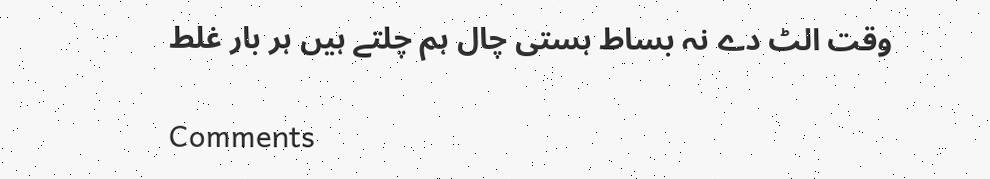وقت الٹ دے نہ بساط ہستی چال ہم چلتے ہیں ہر بار غلط

Comments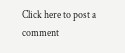Click here to post a comment